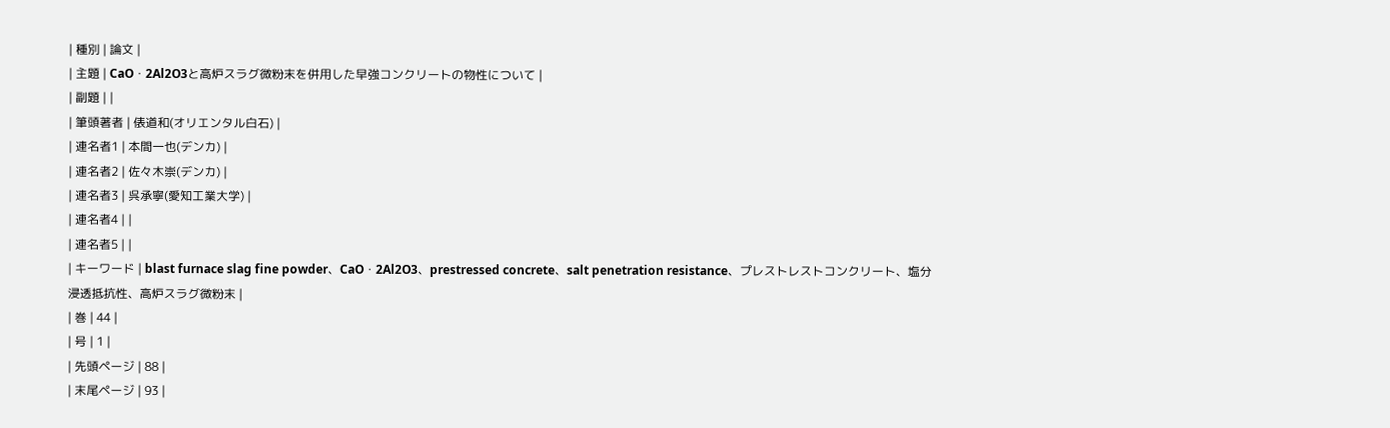| 種別 | 論文 |
| 主題 | CaO・2Al2O3と高炉スラグ微粉末を併用した早強コンクリートの物性について |
| 副題 | |
| 筆頭著者 | 俵道和(オリエンタル白石) |
| 連名者1 | 本間一也(デンカ) |
| 連名者2 | 佐々木崇(デンカ) |
| 連名者3 | 呉承寧(愛知工業大学) |
| 連名者4 | |
| 連名者5 | |
| キーワード | blast furnace slag fine powder、CaO・2Al2O3、prestressed concrete、salt penetration resistance、プレストレストコンクリート、塩分浸透抵抗性、高炉スラグ微粉末 |
| 巻 | 44 |
| 号 | 1 |
| 先頭ページ | 88 |
| 末尾ページ | 93 |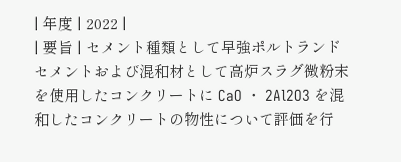| 年度 | 2022 |
| 要旨 | セメント種類として早強ポルトランドセメントおよび混和材として高炉スラグ微粉末を使用したコンクリートに CaO ・ 2Al2O3 を混和したコンクリートの物性について評価を行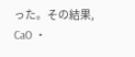った。その結果, CaO ・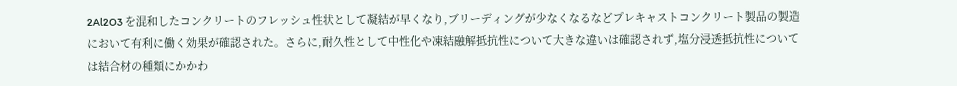2Al2O3 を混和したコンクリートのフレッシュ性状として凝結が早くなり,ブリーディングが少なくなるなどプレキャストコンクリート製品の製造において有利に働く効果が確認された。さらに,耐久性として中性化や凍結融解抵抗性について大きな違いは確認されず,塩分浸透抵抗性については結合材の種類にかかわ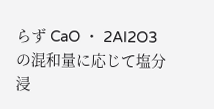らず CaO ・ 2Al2O3 の混和量に応じて塩分浸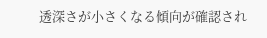透深さが小さくなる傾向が確認され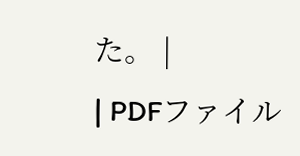た。 |
| PDFファイル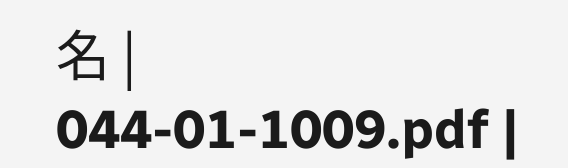名 | 044-01-1009.pdf |